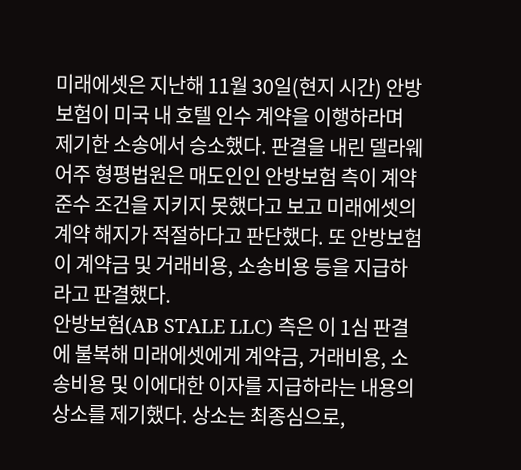미래에셋은 지난해 11월 30일(현지 시간) 안방보험이 미국 내 호텔 인수 계약을 이행하라며 제기한 소송에서 승소했다. 판결을 내린 델라웨어주 형평법원은 매도인인 안방보험 측이 계약 준수 조건을 지키지 못했다고 보고 미래에셋의 계약 해지가 적절하다고 판단했다. 또 안방보험이 계약금 및 거래비용, 소송비용 등을 지급하라고 판결했다.
안방보험(AB STALE LLC) 측은 이 1심 판결에 불복해 미래에셋에게 계약금, 거래비용, 소송비용 및 이에대한 이자를 지급하라는 내용의 상소를 제기했다. 상소는 최종심으로,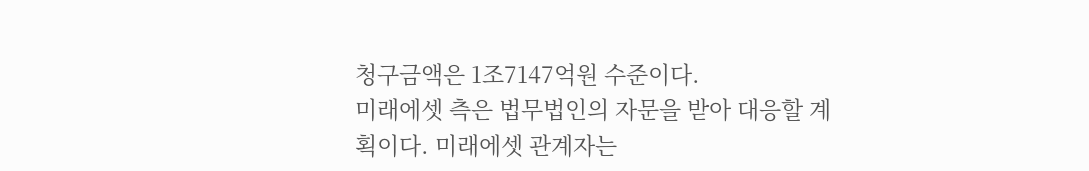청구금액은 1조7147억원 수준이다.
미래에셋 측은 법무법인의 자문을 받아 대응할 계획이다. 미래에셋 관계자는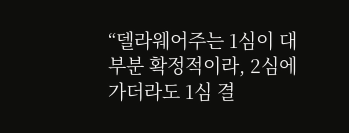“델라웨어주는 1심이 대부분 확정적이라, 2심에 가더라도 1심 결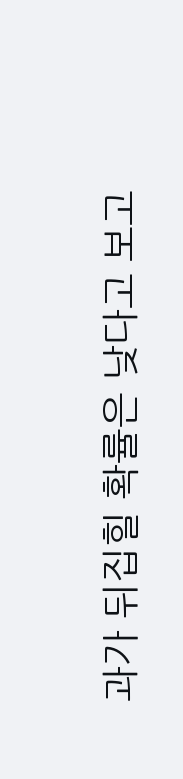과가 뒤집힐 확률은 낮다고 보고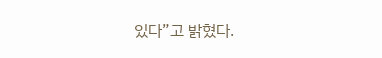있다”고 밝혔다.